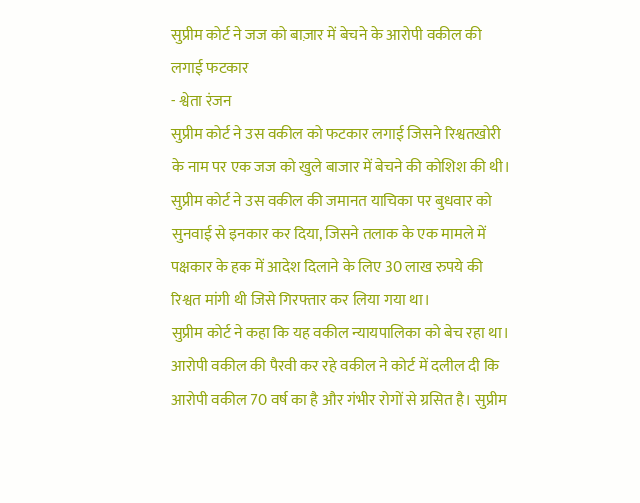सुप्रीम कोर्ट ने जज को बाज़ार में बेचने के आरोपी वकील की लगाई फटकार
- श्वेता रंजन
सुप्रीम कोर्ट ने उस वकील को फटकार लगाई जिसने रिश्वतखोरी के नाम पर एक जज को खुले बाजार में बेचने की कोशिश की थी। सुप्रीम कोर्ट ने उस वकील की जमानत याचिका पर बुधवार को सुनवाई से इनकार कर दिया, जिसने तलाक के एक मामले में पक्षकार के हक में आदेश दिलाने के लिए 30 लाख रुपये की रिश्वत मांगी थी जिसे गिरफ्तार कर लिया गया था।
सुप्रीम कोर्ट ने कहा कि यह वकील न्यायपालिका को बेच रहा था।
आरोपी वकील की पैरवी कर रहे वकील ने कोर्ट में दलील दी कि आरोपी वकील 70 वर्ष का है और गंभीर रोगों से ग्रसित है। सुप्रीम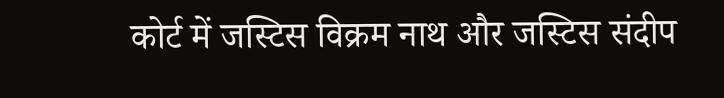कोर्ट में जस्टिस विक्रम नाथ और जस्टिस संदीप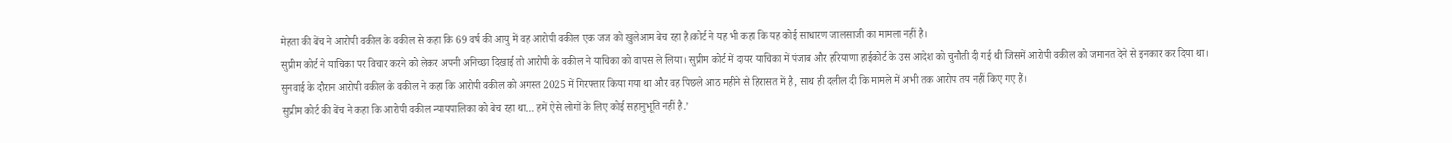मेहता की बेंच ने आरोपी वकील के वकील से कहा कि 69 वर्ष की आयु में वह आरोपी वकील एक जज को खुलेआम बेच रहा है।कोर्ट ने यह भी कहा कि यह कोई साधारण जालसाजी का मामला नहीं है।
सुप्रीम कोर्ट ने याचिका पर विचार करने को लेकर अपनी अनिच्छा दिखाई तो आरोपी के वकील ने याचिका को वापस ले लिया। सुप्रीम कोर्ट में दायर याचिका में पंजाब और हरियाणा हाईकोर्ट के उस आदेश को चुनौती दी गई थी जिसमें आरोपी वकील को जमानत देने से इनकार कर दिया था।
सुनवाई के दौरान आरोपी वकील के वकील ने कहा कि आरोपी वकील को अगस्त 2025 में गिरफ्तार किया गया था और वह पिछले आठ महीने से हिरासत में है, साथ ही दलील दी कि मामले में अभी तक आरोप तय नहीं किए गए हैं।
सुप्रीम कोर्ट की बेंच ने कहा कि आरोपी वकील न्यायपालिका को बेच रहा था… हमें ऐसे लोगों के लिए कोई सहानुभूति नहीं है.’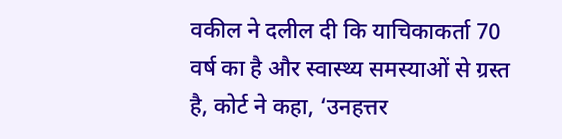वकील ने दलील दी कि याचिकाकर्ता 70 वर्ष का है और स्वास्थ्य समस्याओं से ग्रस्त है, कोर्ट ने कहा, ‘उनहत्तर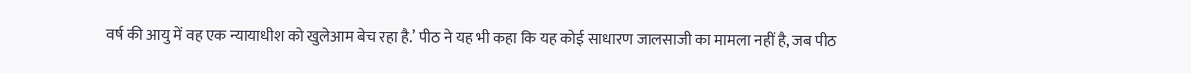वर्ष की आयु में वह एक न्यायाधीश को खुलेआम बेच रहा है.’ पीठ ने यह भी कहा कि यह कोई साधारण जालसाजी का मामला नहीं है, जब पीठ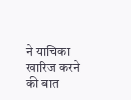ने याचिका खारिज करने की बात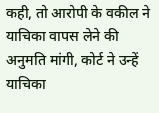कही, तो आरोपी के वकील ने याचिका वापस लेने की अनुमति मांगी, कोर्ट ने उन्हें याचिका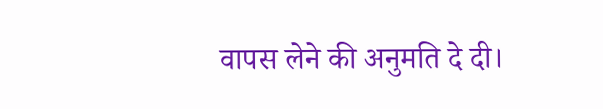वापस लेने की अनुमति दे दी।